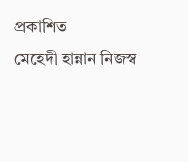প্রকাশিত
মেহেদী হান্নান নিজস্ব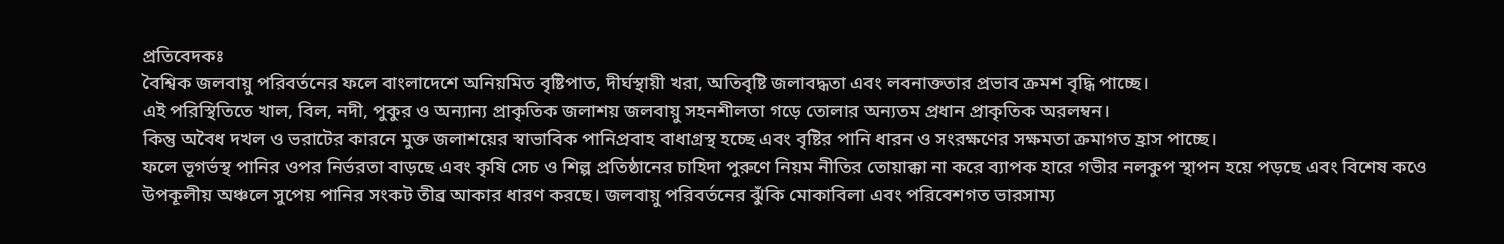প্রতিবেদকঃ
বৈশ্বিক জলবায়ু পরিবর্তনের ফলে বাংলাদেশে অনিয়মিত বৃষ্টিপাত, দীর্ঘস্থায়ী খরা, অতিবৃষ্টি জলাবদ্ধতা এবং লবনাক্ততার প্রভাব ক্রমশ বৃদ্ধি পাচ্ছে।
এই পরিস্থিতিতে খাল, বিল, নদী, পুকুর ও অন্যান্য প্রাকৃতিক জলাশয় জলবায়ু সহনশীলতা গড়ে তোলার অন্যতম প্রধান প্রাকৃতিক অরলম্বন।
কিন্তু অবৈধ দখল ও ভরাটের কারনে মুক্ত জলাশয়ের স্বাভাবিক পানিপ্রবাহ বাধাগ্রস্থ হচ্ছে এবং বৃষ্টির পানি ধারন ও সংরক্ষণের সক্ষমতা ক্রমাগত হ্রাস পাচ্ছে।
ফলে ভূগর্ভস্থ পানির ওপর নির্ভরতা বাড়ছে এবং কৃষি সেচ ও শিল্প প্রতিষ্ঠানের চাহিদা পুরুণে নিয়ম নীতির তোয়াক্কা না করে ব্যাপক হারে গভীর নলকুপ স্থাপন হয়ে পড়ছে এবং বিশেষ কওে উপকূলীয় অঞ্চলে সুপেয় পানির সংকট তীব্র আকার ধারণ করছে। জলবায়ু পরিবর্তনের ঝুঁকি মোকাবিলা এবং পরিবেশগত ভারসাম্য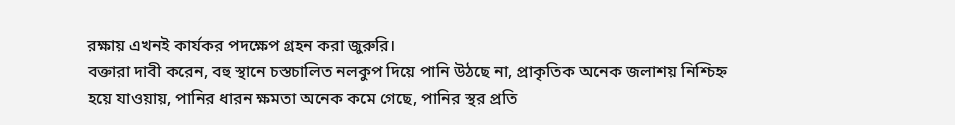রক্ষায় এখনই কার্যকর পদক্ষেপ গ্রহন করা জুরুরি।
বক্তারা দাবী করেন, বহু স্থানে চস্তচালিত নলকুপ দিয়ে পানি উঠছে না, প্রাকৃতিক অনেক জলাশয় নিশ্চিহ্ন হয়ে যাওয়ায়, পানির ধারন ক্ষমতা অনেক কমে গেছে, পানির স্থর প্রতি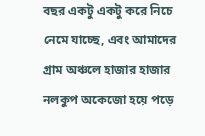বছর একটু একটু করে নিচে নেমে যাচ্ছে, এবং আমাদের গ্রাম অঞ্চলে হাজার হাজার নলকুপ অকেজো হয়ে পড়ে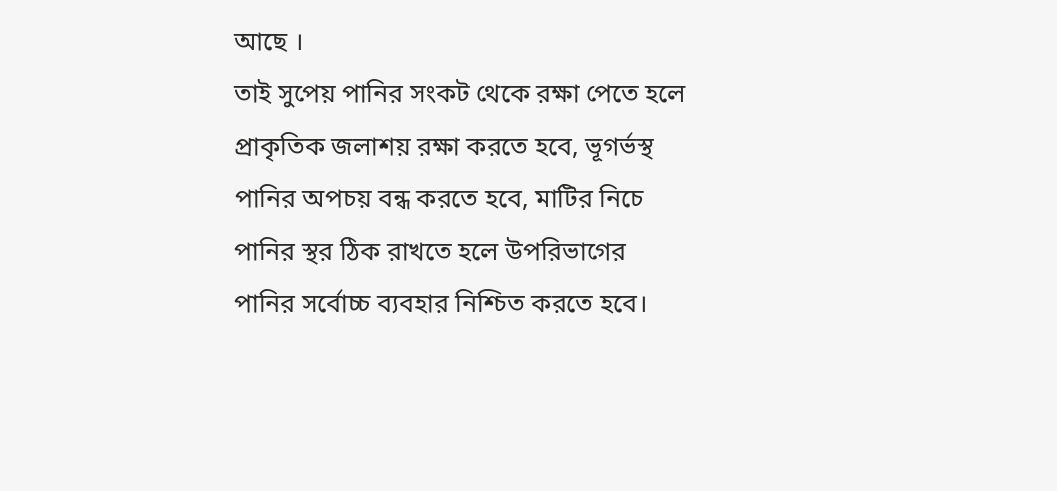আছে ।
তাই সুপেয় পানির সংকট থেকে রক্ষা পেতে হলে প্রাকৃতিক জলাশয় রক্ষা করতে হবে, ভূগর্ভস্থ পানির অপচয় বন্ধ করতে হবে, মাটির নিচে পানির স্থর ঠিক রাখতে হলে উপরিভাগের পানির সর্বোচ্চ ব্যবহার নিশ্চিত করতে হবে।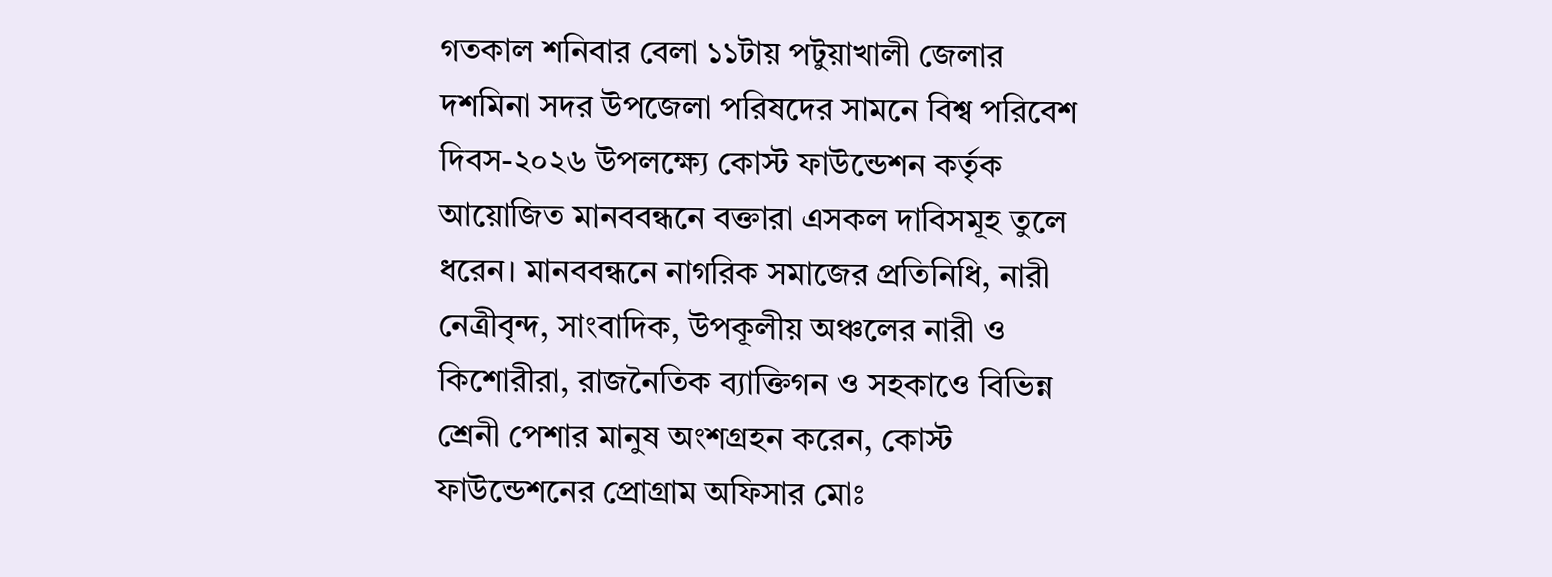গতকাল শনিবার বেলা ১১টায় পটুয়াখালী জেলার দশমিনা সদর উপজেলা পরিষদের সামনে বিশ্ব পরিবেশ দিবস-২০২৬ উপলক্ষ্যে কোস্ট ফাউন্ডেশন কর্তৃক আয়োজিত মানববন্ধনে বক্তারা এসকল দাবিসমূহ তুলে ধরেন। মানববন্ধনে নাগরিক সমাজের প্রতিনিধি, নারী নেত্রীবৃন্দ, সাংবাদিক, উপকূলীয় অঞ্চলের নারী ও কিশোরীরা, রাজনৈতিক ব্যাক্তিগন ও সহকাওে বিভিন্ন শ্রেনী পেশার মানুষ অংশগ্রহন করেন, কোস্ট ফাউন্ডেশনের প্রোগ্রাম অফিসার মোঃ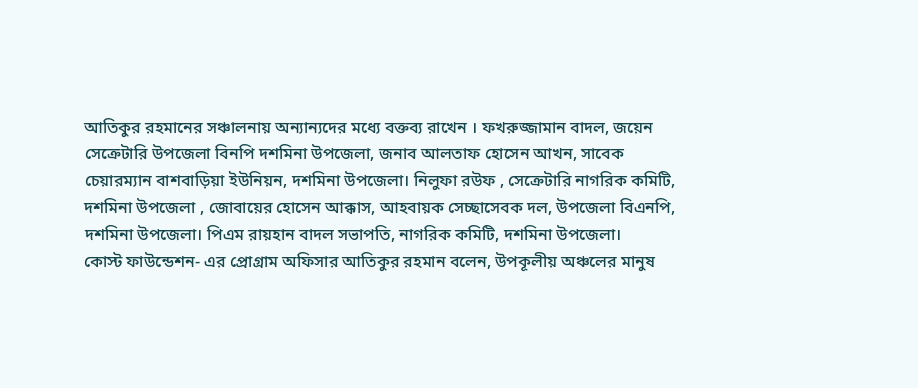আতিকুর রহমানের সঞ্চালনায় অন্যান্যদের মধ্যে বক্তব্য রাখেন । ফখরুজ্জামান বাদল, জয়েন সেক্রেটারি উপজেলা বিনপি দশমিনা উপজেলা, জনাব আলতাফ হোসেন আখন, সাবেক চেয়ারম্যান বাশবাড়িয়া ইউনিয়ন, দশমিনা উপজেলা। নিলুফা রউফ , সেক্রেটারি নাগরিক কমিটি, দশমিনা উপজেলা , জোবায়ের হোসেন আক্কাস, আহবায়ক সেচ্ছাসেবক দল, উপজেলা বিএনপি, দশমিনা উপজেলা। পিএম রায়হান বাদল সভাপতি, নাগরিক কমিটি, দশমিনা উপজেলা।
কোস্ট ফাউন্ডেশন- এর প্রোগ্রাম অফিসার আতিকুর রহমান বলেন, উপকূলীয় অঞ্চলের মানুষ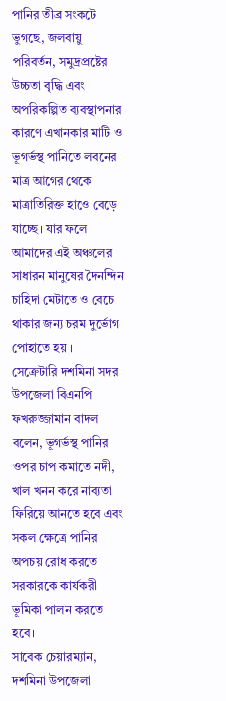পানির তীব্র সংকটে ভুগছে, জলবায়ু পরিবর্তন, সমুদ্রপ্রষ্টের উচ্চতা বৃদ্ধি এবং অপরিকল্পিত ব্যবস্থাপনার কারণে এখানকার মাটি ও ভূগর্ভস্থ পানিতে লবনের মাত্র আগের থেকে মাত্রাতিরিক্ত হাওে বেড়ে যাচ্ছে। যার ফলে আমাদের এই অঞ্চলের সাধারন মানুষের দৈনন্দিন চাহিদা মেটাতে ও বেচে থাকার জন্য চরম দুর্ভোগ পোহাতে হয় ।
সেক্রেটারি দশমিনা সদর উপজেলা বিএনপি ফখরুজ্জামান বাদল বলেন, ভূগর্ভস্থ পানির ওপর চাপ কমাতে নদী, খাল খনন করে নাব্যতা ফিরিয়ে আনতে হবে এবং সকল ক্ষেত্রে পানির অপচয় রোধ করতে সরকারকে কার্যকরী ভূমিকা পালন করতে হবে।
সাবেক চেয়ারম্যান, দশমিনা উপজেলা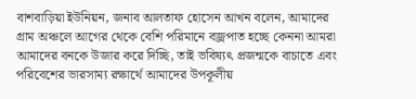বাশবাড়িয়া ইউনিয়ন, জনাব আলতাফ হোসেন আখন বলেন, আমাদের গ্রাম অঞ্চলে আগের থেকে বেশি পরিমানে বজ্রপাত হচ্ছে কেননা আমরা আমাদের বনকে উজার করে দিচ্ছি, তাই ভবিষ্যৎ প্রজন্মকে বাচাতে এবং পরিবেশের ভারসাম্য রক্ষার্থে আমাদের উপকূলীয়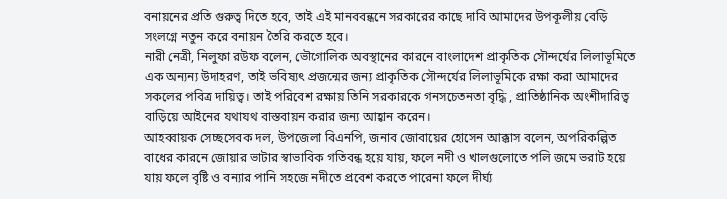বনায়নের প্রতি গুরুত্ব দিতে হবে, তাই এই মানববন্ধনে সরকারের কাছে দাবি আমাদের উপকূলীয় বেড়ি সংলগ্নে নতুন করে বনায়ন তৈরি করতে হবে।
নারী নেত্রী, নিলুফা রউফ বলেন, ভৌগোলিক অবস্থানের কারনে বাংলাদেশ প্রাকৃতিক সৌন্দর্যের লিলাভূমিতে এক অন্যন্য উদাহরণ, তাই ভবিষ্যৎ প্রজন্মের জন্য প্রাকৃতিক সৌন্দর্যের লিলাভূমিকে রক্ষা করা আমাদের সকলের পবিত্র দায়িত্ব। তাই পরিবেশ রক্ষায় তিনি সরকারকে গনসচেতনতা বৃদ্ধি , প্রাতিষ্ঠানিক অংশীদারিত্ব বাড়িয়ে আইনের যথাযথ বাস্তবায়ন করার জন্য আহ্বান করেন।
আহব্বায়ক সেচ্ছসেবক দল, উপজেলা বিএনপি, জনাব জোবায়ের হোসেন আক্কাস বলেন, অপরিকল্পিত বাধের কারনে জোয়ার ভাটার স্বাভাবিক গতিবন্ধ হয়ে যায়, ফলে নদী ও খালগুলোতে পলি জমে ভরাট হয়ে যায় ফলে বৃষ্টি ও বন্যার পানি সহজে নদীতে প্রবেশ করতে পারেনা ফলে দীর্ঘ্য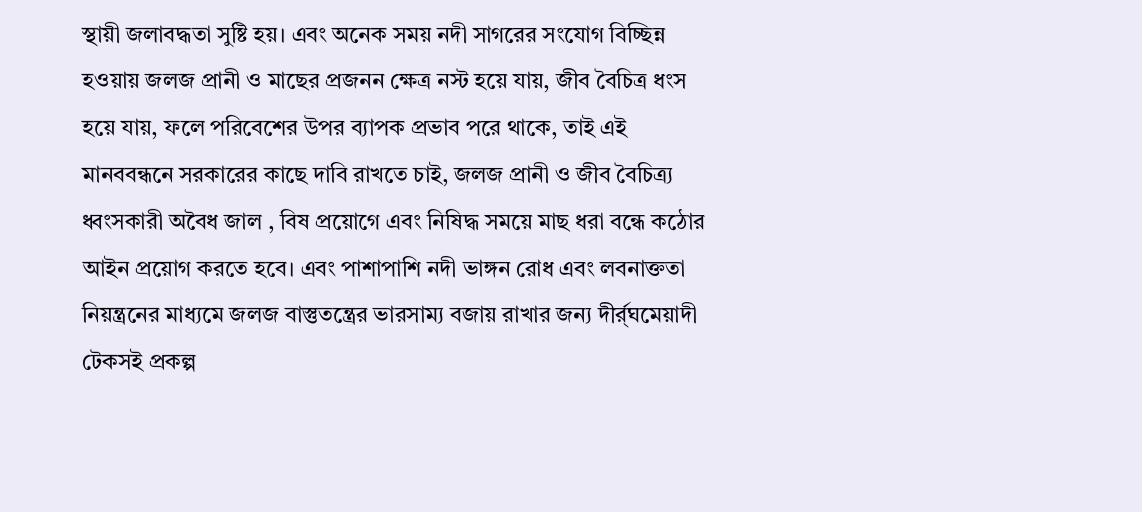স্থায়ী জলাবদ্ধতা সুষ্টি হয়। এবং অনেক সময় নদী সাগরের সংযোগ বিচ্ছিন্ন হওয়ায় জলজ প্রানী ও মাছের প্রজনন ক্ষেত্র নস্ট হয়ে যায়, জীব বৈচিত্র ধংস হয়ে যায়, ফলে পরিবেশের উপর ব্যাপক প্রভাব পরে থাকে, তাই এই মানববন্ধনে সরকারের কাছে দাবি রাখতে চাই, জলজ প্রানী ও জীব বৈচিত্র্য ধ্বংসকারী অবৈধ জাল , বিষ প্রয়োগে এবং নিষিদ্ধ সময়ে মাছ ধরা বন্ধে কঠোর আইন প্রয়োগ করতে হবে। এবং পাশাপাশি নদী ভাঙ্গন রোধ এবং লবনাক্ততা নিয়ন্ত্রনের মাধ্যমে জলজ বাস্তুতন্ত্রের ভারসাম্য বজায় রাখার জন্য দীর্র্ঘমেয়াদী টেকসই প্রকল্প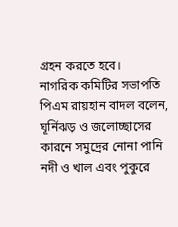গ্রহন করতে হবে।
নাগরিক কমিটির সভাপতি পিএম রায়হান বাদল বলেন, ঘূর্নিঝড় ও জলোচ্ছাসের কারনে সমুদ্রের নোনা পানি নদী ও খাল এবং পুকুরে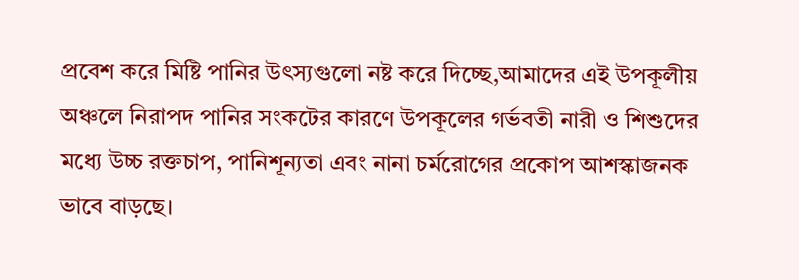প্রবেশ করে মিষ্টি পানির উৎস্যগুলো নষ্ট করে দিচ্ছে,আমাদের এই উপকূলীয় অঞ্চলে নিরাপদ পানির সংকটের কারণে উপকূলের গর্ভবতী নারী ও শিশুদের মধ্যে উচ্চ রক্তচাপ, পানিশূন্যতা এবং নানা চর্মরোগের প্রকোপ আশস্কাজনক ভাবে বাড়ছে।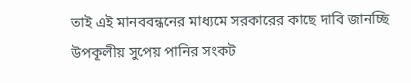তাই এই মানববন্ধনের মাধ্যমে সরকারের কাছে দাবি জানচ্ছি উপকূলীয় সুপেয় পানির সংকট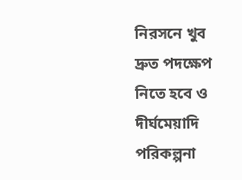নিরসনে খুব দ্রুত পদক্ষেপ নিতে হবে ও দীর্ঘমেয়াদি পরিকল্পনা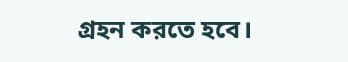গ্রহন করতে হবে।